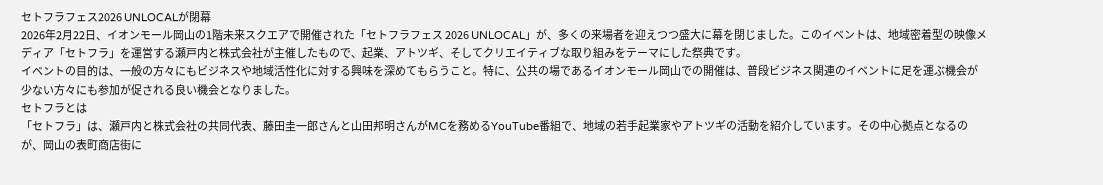セトフラフェス2026 UNLOCALが閉幕
2026年2月22日、イオンモール岡山の1階未来スクエアで開催された「セトフラフェス 2026 UNLOCAL」が、多くの来場者を迎えつつ盛大に幕を閉じました。このイベントは、地域密着型の映像メディア「セトフラ」を運営する瀬戸内と株式会社が主催したもので、起業、アトツギ、そしてクリエイティブな取り組みをテーマにした祭典です。
イベントの目的は、一般の方々にもビジネスや地域活性化に対する興味を深めてもらうこと。特に、公共の場であるイオンモール岡山での開催は、普段ビジネス関連のイベントに足を運ぶ機会が少ない方々にも参加が促される良い機会となりました。
セトフラとは
「セトフラ」は、瀬戸内と株式会社の共同代表、藤田圭一郎さんと山田邦明さんがMCを務めるYouTube番組で、地域の若手起業家やアトツギの活動を紹介しています。その中心拠点となるのが、岡山の表町商店街に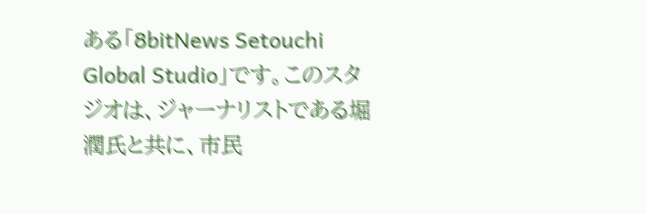ある「8bitNews Setouchi Global Studio」です。このスタジオは、ジャーナリストである堀潤氏と共に、市民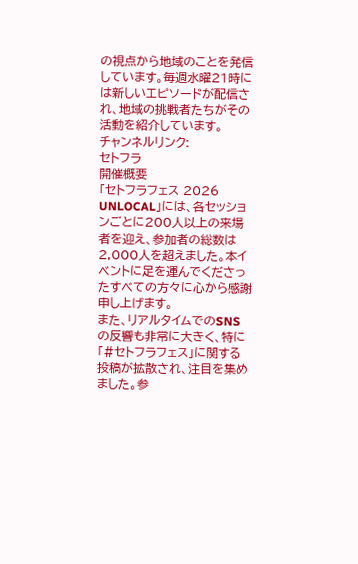の視点から地域のことを発信しています。毎週水曜21時には新しいエピソードが配信され、地域の挑戦者たちがその活動を紹介しています。
チャンネルリンク:
セトフラ
開催概要
「セトフラフェス 2026 UNLOCAL」には、各セッションごとに200人以上の来場者を迎え、参加者の総数は2,000人を超えました。本イベントに足を運んでくださったすべての方々に心から感謝申し上げます。
また、リアルタイムでのSNSの反響も非常に大きく、特に「#セトフラフェス」に関する投稿が拡散され、注目を集めました。参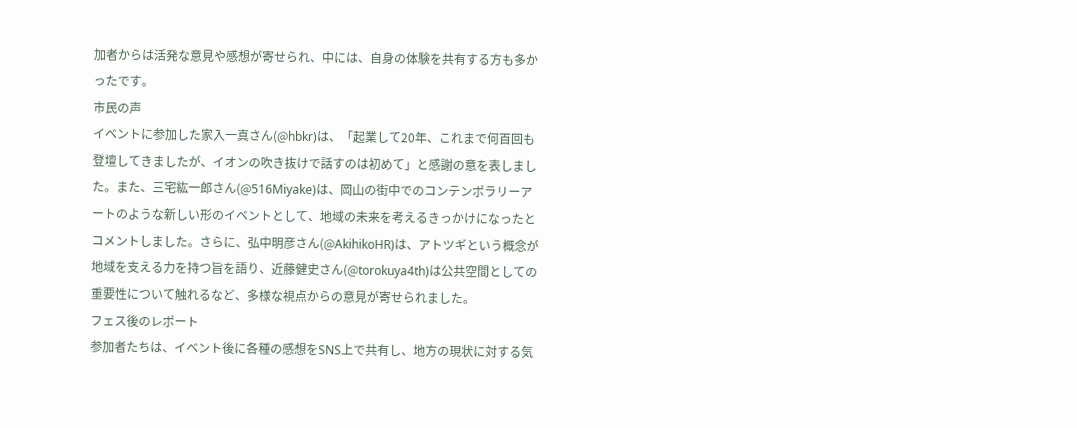加者からは活発な意見や感想が寄せられ、中には、自身の体験を共有する方も多かったです。
市民の声
イベントに参加した家入一真さん(@hbkr)は、「起業して20年、これまで何百回も登壇してきましたが、イオンの吹き抜けで話すのは初めて」と感謝の意を表しました。また、三宅紘一郎さん(@516Miyake)は、岡山の街中でのコンテンポラリーアートのような新しい形のイベントとして、地域の未来を考えるきっかけになったとコメントしました。さらに、弘中明彦さん(@AkihikoHR)は、アトツギという概念が地域を支える力を持つ旨を語り、近藤健史さん(@torokuya4th)は公共空間としての重要性について触れるなど、多様な視点からの意見が寄せられました。
フェス後のレポート
参加者たちは、イベント後に各種の感想をSNS上で共有し、地方の現状に対する気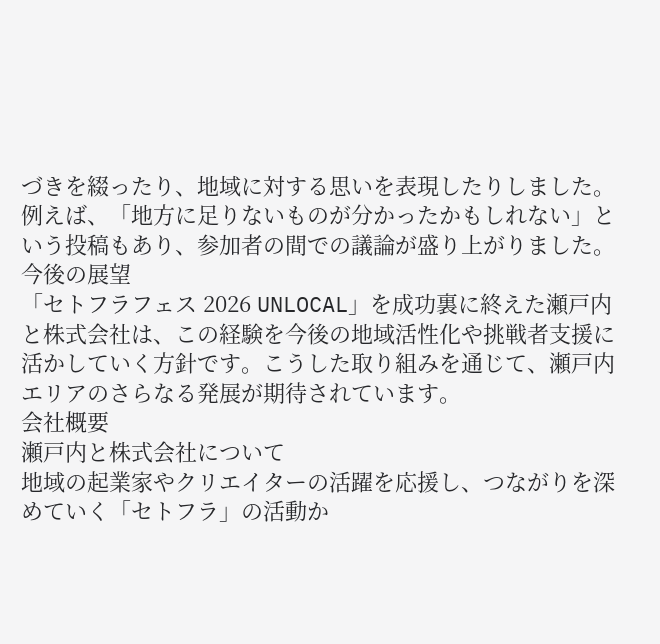づきを綴ったり、地域に対する思いを表現したりしました。例えば、「地方に足りないものが分かったかもしれない」という投稿もあり、参加者の間での議論が盛り上がりました。
今後の展望
「セトフラフェス 2026 UNLOCAL」を成功裏に終えた瀬戸内と株式会社は、この経験を今後の地域活性化や挑戦者支援に活かしていく方針です。こうした取り組みを通じて、瀬戸内エリアのさらなる発展が期待されています。
会社概要
瀬戸内と株式会社について
地域の起業家やクリエイターの活躍を応援し、つながりを深めていく「セトフラ」の活動か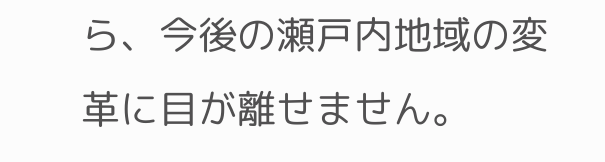ら、今後の瀬戸内地域の変革に目が離せません。